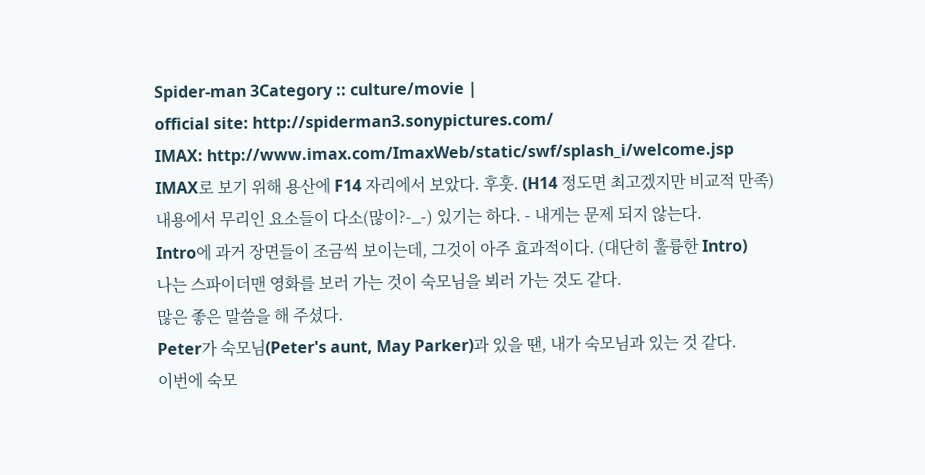Spider-man 3Category :: culture/movie |
official site: http://spiderman3.sonypictures.com/
IMAX: http://www.imax.com/ImaxWeb/static/swf/splash_i/welcome.jsp
IMAX로 보기 위해 용산에 F14 자리에서 보았다. 후훗. (H14 정도면 최고겠지만 비교적 만족)
내용에서 무리인 요소들이 다소(많이?-_-) 있기는 하다. - 내게는 문제 되지 않는다.
Intro에 과거 장면들이 조금씩 보이는데, 그것이 아주 효과적이다. (대단히 훌륭한 Intro)
나는 스파이더맨 영화를 보러 가는 것이 숙모님을 뵈러 가는 것도 같다.
많은 좋은 말씀을 해 주셨다.
Peter가 숙모님(Peter's aunt, May Parker)과 있을 땐, 내가 숙모님과 있는 것 같다.
이번에 숙모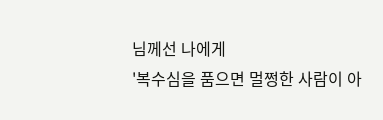님께선 나에게
'복수심을 품으면 멀쩡한 사람이 아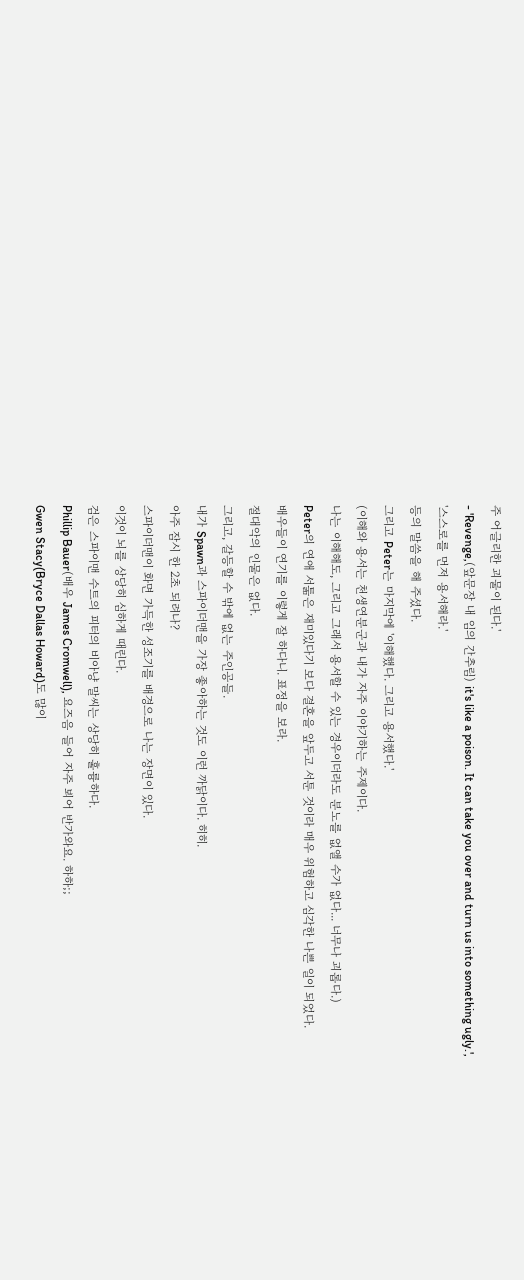주 어글리한 괴물이 된다.'
- 'Revenge,(앞문장 내 임의 간추림) it's like a poison. It can take you over and turn us into something ugly.',
'스스로를 먼저 용서해라.'
등의 말씀을 해 주셨다.
그리고 Peter는 마지막에 '이해했다. 그리고 용서했다.'
(이해와 용서는 천생연분군과 내가 자주 이야기하는 주제이다.
나는 이해해도, 그리고 그래서 용서할 수 있는 경우이더라도 분노를 없앨 수가 없다... 너무나 괴롭다.)
Peter의 연애 서툶은 재미있다기 보다 결혼을 앞두고 서툰 것이라 매우 위험하고 심각한 나쁜 일이 되었다.
배우들이 연기를 이렇게 잘 하다니. 표정을 보라.
절대악의 인물은 없다.
그리고, 갈등할 수 밖에 없는 주인공들.
내가 Spawn과 스파이더맨을 가장 좋아하는 것도 이런 까닭이다. 히히.
아주 잠시 한 2초 되려나?
스파이더맨이 화면 가득한 성조기를 배경으로 나는 장면이 있다.
이것이 뇌를 상당히 심하게 때린다.
검은 스파이맨 수트의 피터의 비아냥 말씨는 상당히 훌륭하다.
Phillip Bauer(배우 James Cromwell), 요즈음 들어 자주 뵈어 반가와요. 하하;;
Gwen Stacy(Bryce Dallas Howard)도 많이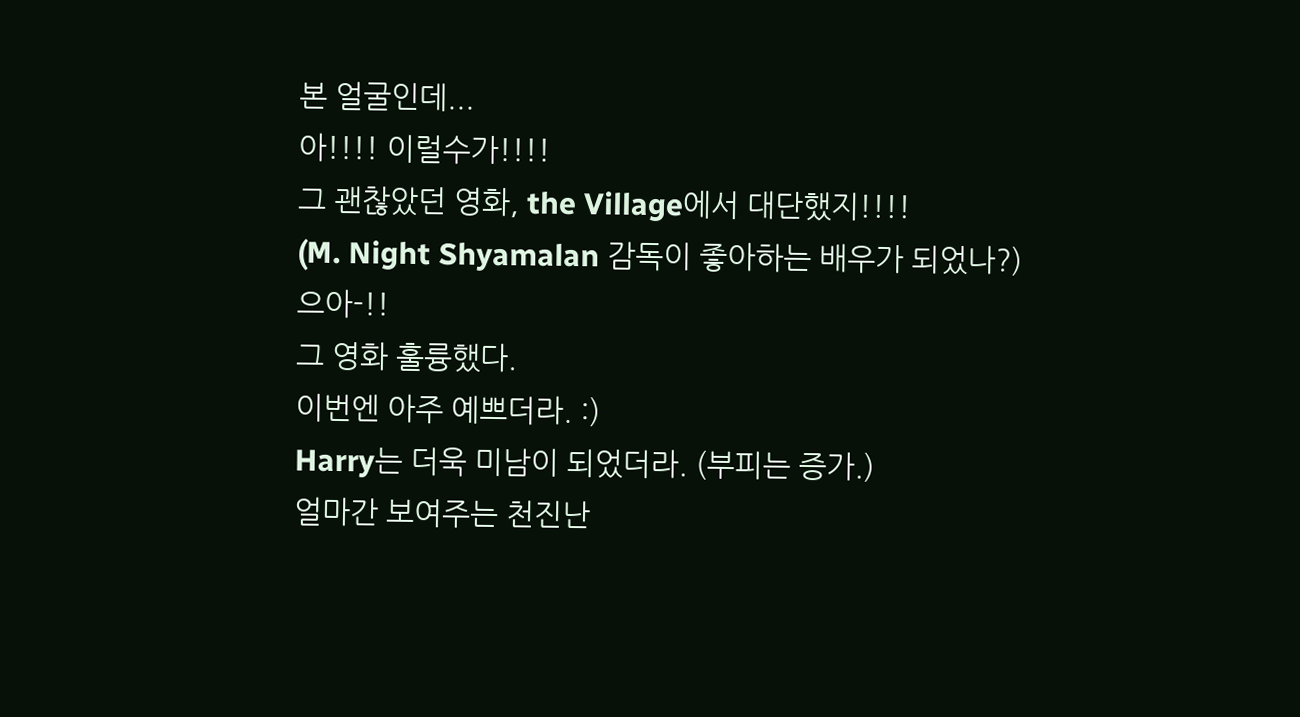본 얼굴인데...
아!!!! 이럴수가!!!!
그 괜찮았던 영화, the Village에서 대단했지!!!!
(M. Night Shyamalan 감독이 좋아하는 배우가 되었나?)
으아-!!
그 영화 훌륭했다.
이번엔 아주 예쁘더라. :)
Harry는 더욱 미남이 되었더라. (부피는 증가.)
얼마간 보여주는 천진난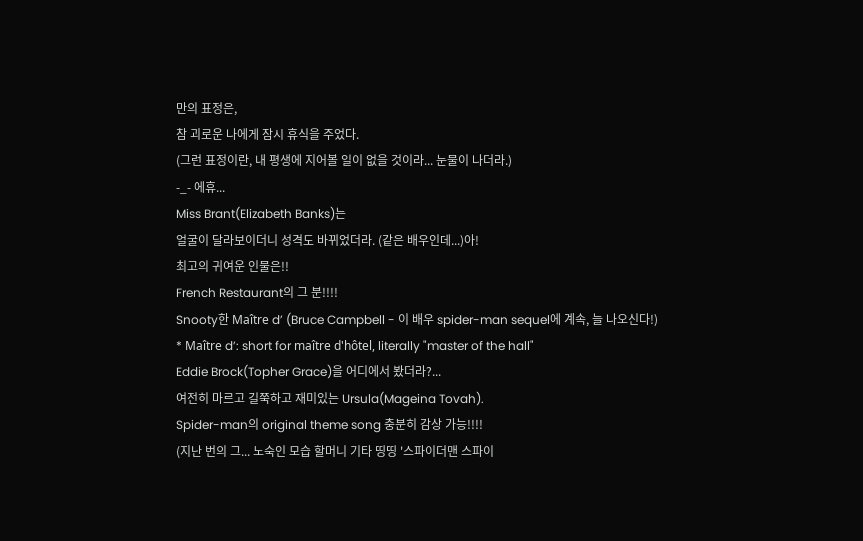만의 표정은,
참 괴로운 나에게 잠시 휴식을 주었다.
(그런 표정이란, 내 평생에 지어볼 일이 없을 것이라... 눈물이 나더라.)
-_- 에휴...
Miss Brant(Elizabeth Banks)는
얼굴이 달라보이더니 성격도 바뀌었더라. (같은 배우인데...)아!
최고의 귀여운 인물은!!
French Restaurant의 그 분!!!!
Snooty한 Maître d’ (Bruce Campbell - 이 배우 spider-man sequel에 계속, 늘 나오신다!)
* Maître d’: short for maître d'hôtel, literally "master of the hall"
Eddie Brock(Topher Grace)을 어디에서 봤더라?...
여전히 마르고 길쭉하고 재미있는 Ursula(Mageina Tovah).
Spider-man의 original theme song 충분히 감상 가능!!!!
(지난 번의 그... 노숙인 모습 할머니 기타 띵띵 '스파이더맨 스파이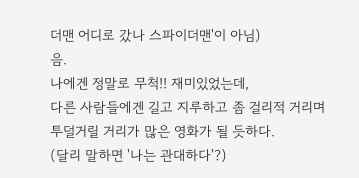더맨 어디로 갔나 스파이더맨'이 아님)
음.
나에겐 정말로 무척!! 재미있었는데,
다른 사람들에겐 길고 지루하고 좀 걸리적 거리며 투덜거릴 거리가 많은 영화가 될 듯하다.
(달리 말하면 '나는 관대하다'?)